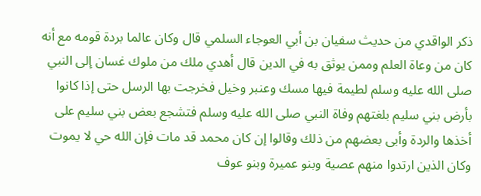ذكر الواقدي من حديث سفيان بن أبي العوجاء السلمي قال وكان عالما بردة قومه مع أنه كان من وعاة العلم وممن يوثق به في الدين قال أهدي ملك من ملوك غسان إلى النبي صلى الله عليه وسلم لطيمة فيها مسك وعنبر وخيل فخرجت بها الرسل حتى إذا كانوا بأرض بني سليم بلغتهم وفاة النبي صلى الله عليه وسلم فتشجع بعض بني سليم على أخذها والردة وأبى بعضهم من ذلك وقالوا إن كان محمد قد مات فإن الله حي لا يموت وكان الذين ارتدوا منهم عصية وبنو عميرة وبنو عوف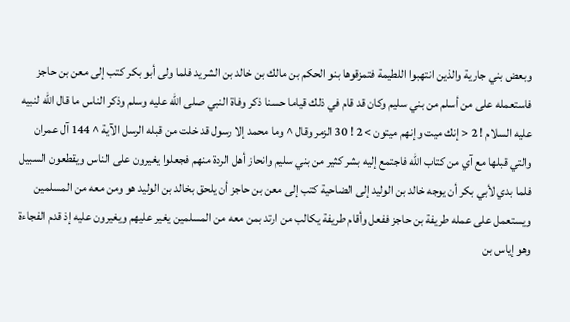وبعض بني جارية والذين انتهبوا اللطيمة فتمزقوها بنو الحكم بن مالك بن خالد بن الشريد فلما ولى أبو بكر كتب إلى معن بن حاجز فاستعمله على من أسلم من بني سليم وكان قد قام في ذلك قياما حسنا ذكر وفاة النبي صلى الله عليه وسلم وذكر الناس ما قال الله لنبيه عليه السلام ! 2 < إنك ميت وإنهم ميتون > 2 ! 30 الزمر وقال ^ وما محمد إلا رسول قد خلت من قبله الرسل الآية ^ 144 آل عمران والتي قبلها مع آي من كتاب الله فاجتمع إليه بشر كثير من بني سليم وانحاز أهل الردة منهم فجعلوا يغيرون على الناس ويقطعون السبيل فلما بدي لأبي بكر أن يوجه خالد بن الوليد إلى الضاحية كتب إلى معن بن حاجز أن يلحق بخالد بن الوليد هو ومن معه من المسلمين ويستعمل على عمله طريفة بن حاجز ففعل وأقام طريفة يكالب من ارتد بمن معه من المسلمين يغير عليهم ويغيرون عليه إذ قدم الفجاءة وهو إياس بن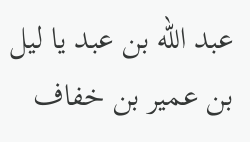عبد الله بن عبد يا ليل بن عمير بن خفاف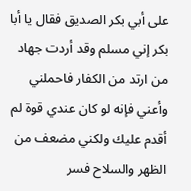على أبي بكر الصديق فقال يا أبا بكر إني مسلم وقد أردت جهاد من ارتد من الكفار فاحملني وأعني فإنه لو كان عندي قوة لم أقدم عليك ولكني مضعف من الظهر والسلاح فسر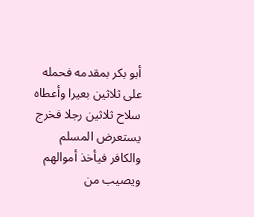أبو بكر بمقدمه فحمله على ثلاثين بعيرا وأعطاه سلاح ثلاثين رجلا فخرج يستعرض المسلم والكافر فيأخذ أموالهم ويصيب من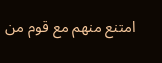امتنع منهم مع قوم من